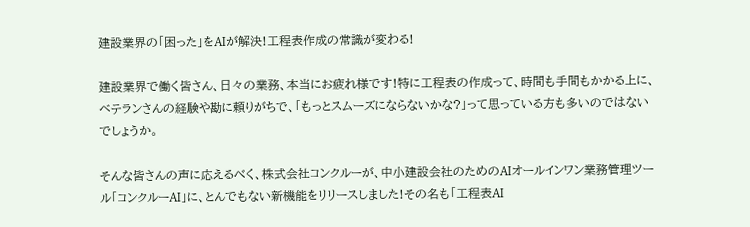建設業界の「困った」をAIが解決!工程表作成の常識が変わる!

建設業界で働く皆さん、日々の業務、本当にお疲れ様です!特に工程表の作成って、時間も手間もかかる上に、ベテランさんの経験や勘に頼りがちで、「もっとスムーズにならないかな?」って思っている方も多いのではないでしょうか。

そんな皆さんの声に応えるべく、株式会社コンクルーが、中小建設会社のためのAIオールインワン業務管理ツール「コンクルーAI」に、とんでもない新機能をリリースしました!その名も「工程表AI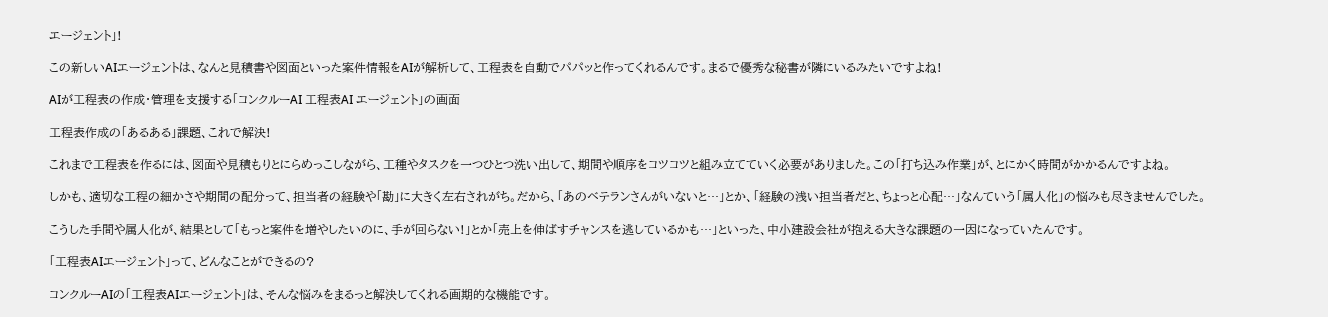エージェント」!

この新しいAIエージェントは、なんと見積書や図面といった案件情報をAIが解析して、工程表を自動でパパッと作ってくれるんです。まるで優秀な秘書が隣にいるみたいですよね!

AIが工程表の作成・管理を支援する「コンクルーAI 工程表AI エージェント」の画面

工程表作成の「あるある」課題、これで解決!

これまで工程表を作るには、図面や見積もりとにらめっこしながら、工種やタスクを一つひとつ洗い出して、期間や順序をコツコツと組み立てていく必要がありました。この「打ち込み作業」が、とにかく時間がかかるんですよね。

しかも、適切な工程の細かさや期間の配分って、担当者の経験や「勘」に大きく左右されがち。だから、「あのベテランさんがいないと…」とか、「経験の浅い担当者だと、ちょっと心配…」なんていう「属人化」の悩みも尽きませんでした。

こうした手間や属人化が、結果として「もっと案件を増やしたいのに、手が回らない!」とか「売上を伸ばすチャンスを逃しているかも…」といった、中小建設会社が抱える大きな課題の一因になっていたんです。

「工程表AIエージェント」って、どんなことができるの?

コンクルーAIの「工程表AIエージェント」は、そんな悩みをまるっと解決してくれる画期的な機能です。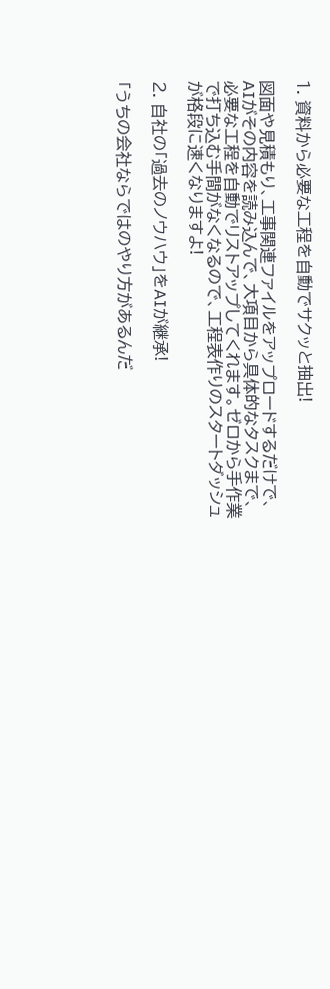1. 資料から必要な工程を自動でサクッと抽出!

図面や見積もり、工事関連ファイルをアップロードするだけで、AIがその内容を読み込んで、大項目から具体的なタスクまで、必要な工程を自動でリストアップしてくれます。ゼロから手作業で打ち込む手間がなくなるので、工程表作りのスタートダッシュが格段に速くなりますよ!

2. 自社の「過去のノウハウ」をAIが継承!

「うちの会社ならではのやり方があるんだ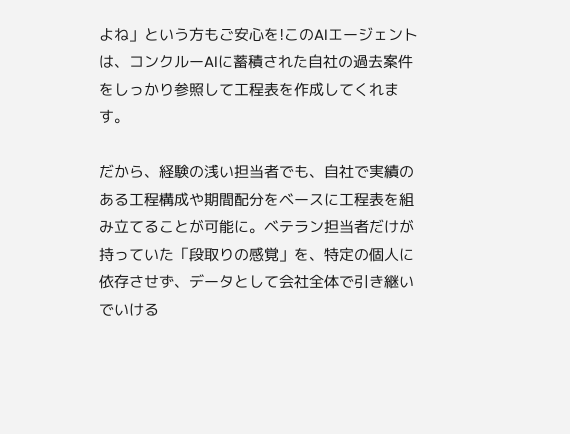よね」という方もご安心を!このAIエージェントは、コンクルーAIに蓄積された自社の過去案件をしっかり参照して工程表を作成してくれます。

だから、経験の浅い担当者でも、自社で実績のある工程構成や期間配分をベースに工程表を組み立てることが可能に。ベテラン担当者だけが持っていた「段取りの感覚」を、特定の個人に依存させず、データとして会社全体で引き継いでいける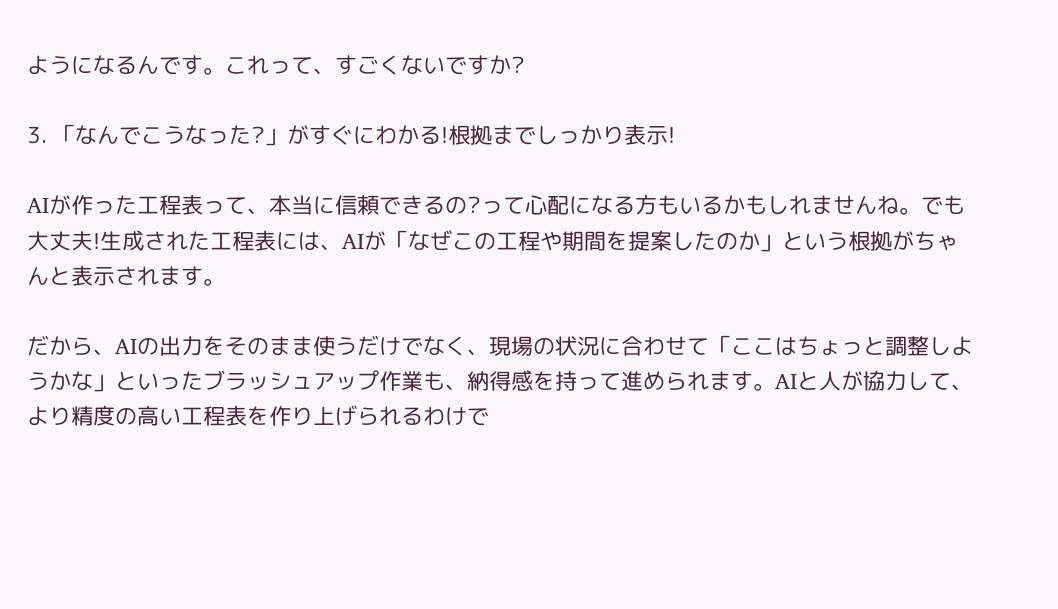ようになるんです。これって、すごくないですか?

3. 「なんでこうなった?」がすぐにわかる!根拠までしっかり表示!

AIが作った工程表って、本当に信頼できるの?って心配になる方もいるかもしれませんね。でも大丈夫!生成された工程表には、AIが「なぜこの工程や期間を提案したのか」という根拠がちゃんと表示されます。

だから、AIの出力をそのまま使うだけでなく、現場の状況に合わせて「ここはちょっと調整しようかな」といったブラッシュアップ作業も、納得感を持って進められます。AIと人が協力して、より精度の高い工程表を作り上げられるわけで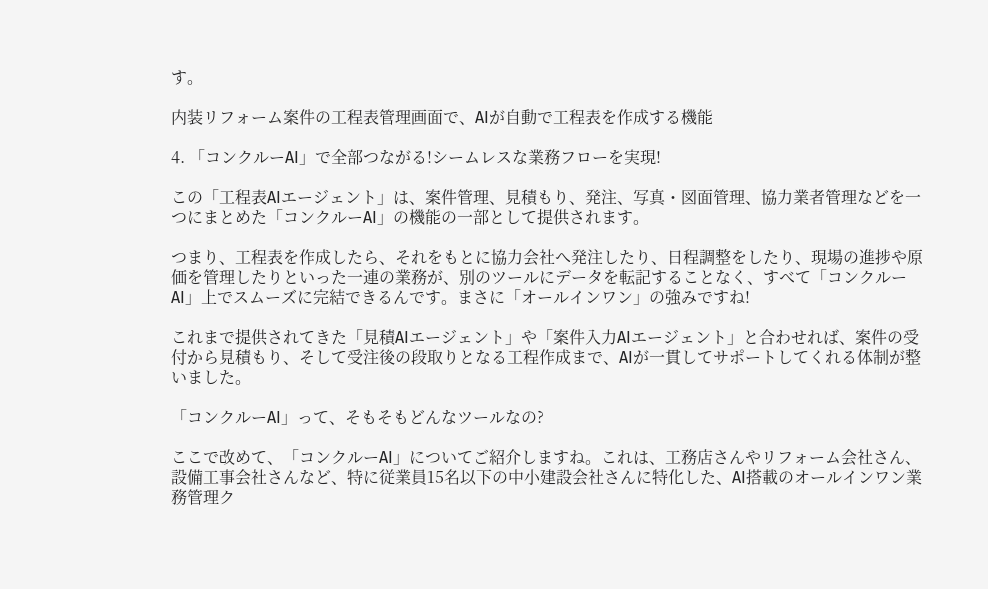す。

内装リフォーム案件の工程表管理画面で、AIが自動で工程表を作成する機能

4. 「コンクルーAI」で全部つながる!シームレスな業務フローを実現!

この「工程表AIエージェント」は、案件管理、見積もり、発注、写真・図面管理、協力業者管理などを一つにまとめた「コンクルーAI」の機能の一部として提供されます。

つまり、工程表を作成したら、それをもとに協力会社へ発注したり、日程調整をしたり、現場の進捗や原価を管理したりといった一連の業務が、別のツールにデータを転記することなく、すべて「コンクルーAI」上でスムーズに完結できるんです。まさに「オールインワン」の強みですね!

これまで提供されてきた「見積AIエージェント」や「案件入力AIエージェント」と合わせれば、案件の受付から見積もり、そして受注後の段取りとなる工程作成まで、AIが一貫してサポートしてくれる体制が整いました。

「コンクルーAI」って、そもそもどんなツールなの?

ここで改めて、「コンクルーAI」についてご紹介しますね。これは、工務店さんやリフォーム会社さん、設備工事会社さんなど、特に従業員15名以下の中小建設会社さんに特化した、AI搭載のオールインワン業務管理ク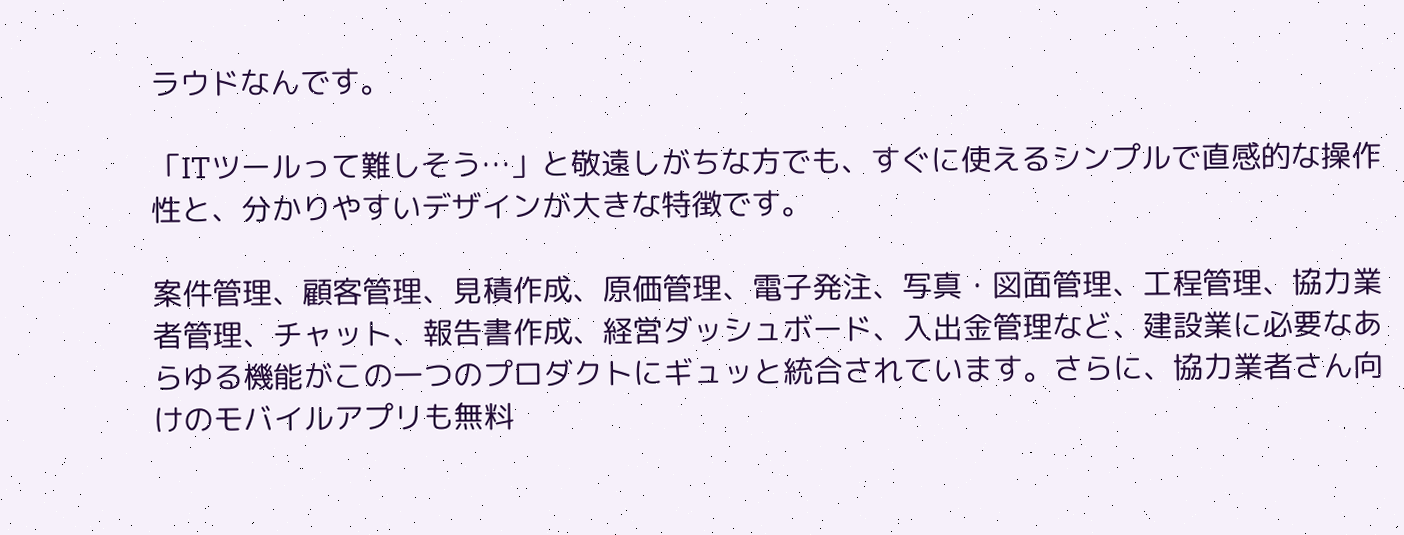ラウドなんです。

「ITツールって難しそう…」と敬遠しがちな方でも、すぐに使えるシンプルで直感的な操作性と、分かりやすいデザインが大きな特徴です。

案件管理、顧客管理、見積作成、原価管理、電子発注、写真・図面管理、工程管理、協力業者管理、チャット、報告書作成、経営ダッシュボード、入出金管理など、建設業に必要なあらゆる機能がこの一つのプロダクトにギュッと統合されています。さらに、協力業者さん向けのモバイルアプリも無料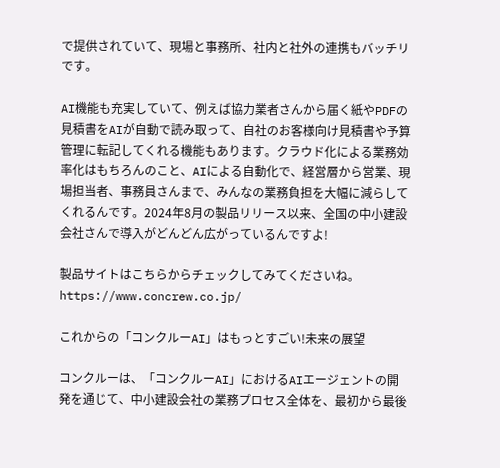で提供されていて、現場と事務所、社内と社外の連携もバッチリです。

AI機能も充実していて、例えば協力業者さんから届く紙やPDFの見積書をAIが自動で読み取って、自社のお客様向け見積書や予算管理に転記してくれる機能もあります。クラウド化による業務効率化はもちろんのこと、AIによる自動化で、経営層から営業、現場担当者、事務員さんまで、みんなの業務負担を大幅に減らしてくれるんです。2024年8月の製品リリース以来、全国の中小建設会社さんで導入がどんどん広がっているんですよ!

製品サイトはこちらからチェックしてみてくださいね。
https://www.concrew.co.jp/

これからの「コンクルーAI」はもっとすごい!未来の展望

コンクルーは、「コンクルーAI」におけるAIエージェントの開発を通じて、中小建設会社の業務プロセス全体を、最初から最後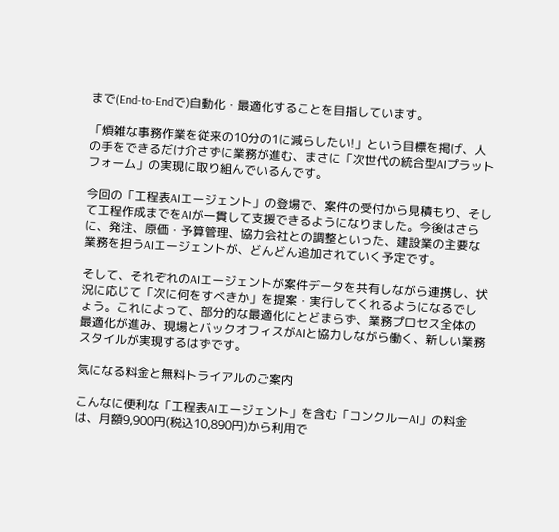まで(End-to-Endで)自動化・最適化することを目指しています。

「煩雑な事務作業を従来の10分の1に減らしたい!」という目標を掲げ、人の手をできるだけ介さずに業務が進む、まさに「次世代の統合型AIプラットフォーム」の実現に取り組んでいるんです。

今回の「工程表AIエージェント」の登場で、案件の受付から見積もり、そして工程作成までをAIが一貫して支援できるようになりました。今後はさらに、発注、原価・予算管理、協力会社との調整といった、建設業の主要な業務を担うAIエージェントが、どんどん追加されていく予定です。

そして、それぞれのAIエージェントが案件データを共有しながら連携し、状況に応じて「次に何をすべきか」を提案・実行してくれるようになるでしょう。これによって、部分的な最適化にとどまらず、業務プロセス全体の最適化が進み、現場とバックオフィスがAIと協力しながら働く、新しい業務スタイルが実現するはずです。

気になる料金と無料トライアルのご案内

こんなに便利な「工程表AIエージェント」を含む「コンクルーAI」の料金は、月額9,900円(税込10,890円)から利用で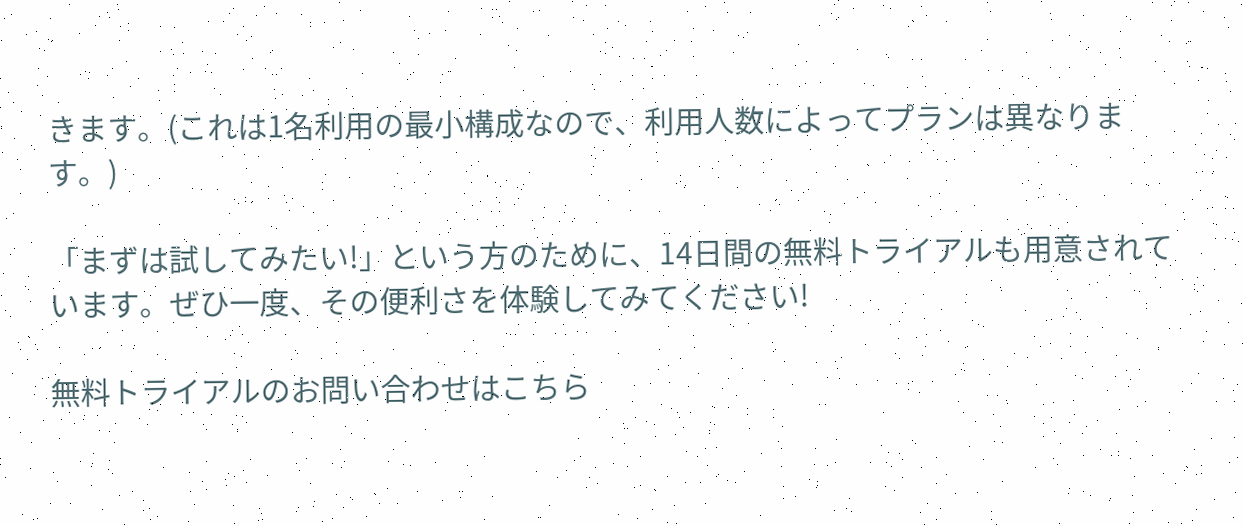きます。(これは1名利用の最小構成なので、利用人数によってプランは異なります。)

「まずは試してみたい!」という方のために、14日間の無料トライアルも用意されています。ぜひ一度、その便利さを体験してみてください!

無料トライアルのお問い合わせはこちら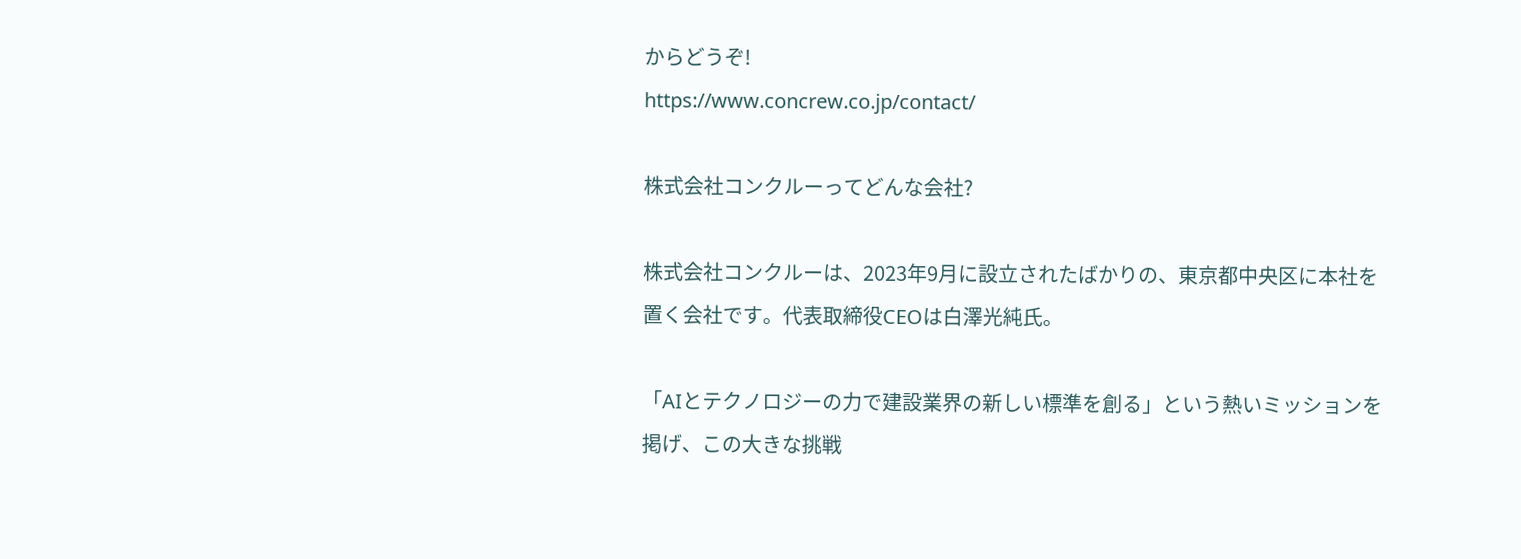からどうぞ!
https://www.concrew.co.jp/contact/

株式会社コンクルーってどんな会社?

株式会社コンクルーは、2023年9月に設立されたばかりの、東京都中央区に本社を置く会社です。代表取締役CEOは白澤光純氏。

「AIとテクノロジーの力で建設業界の新しい標準を創る」という熱いミッションを掲げ、この大きな挑戦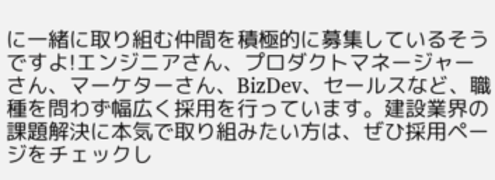に一緒に取り組む仲間を積極的に募集しているそうですよ!エンジニアさん、プロダクトマネージャーさん、マーケターさん、BizDev、セールスなど、職種を問わず幅広く採用を行っています。建設業界の課題解決に本気で取り組みたい方は、ぜひ採用ページをチェックし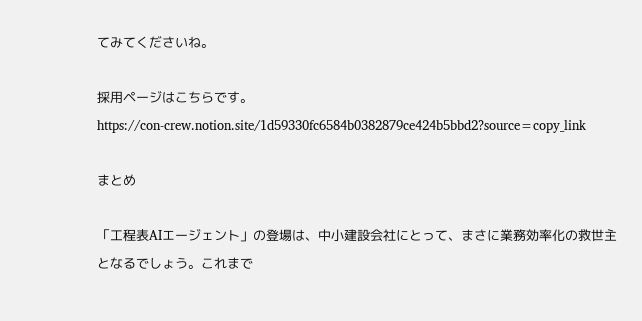てみてくださいね。

採用ページはこちらです。
https://con-crew.notion.site/1d59330fc6584b0382879ce424b5bbd2?source=copy_link

まとめ

「工程表AIエージェント」の登場は、中小建設会社にとって、まさに業務効率化の救世主となるでしょう。これまで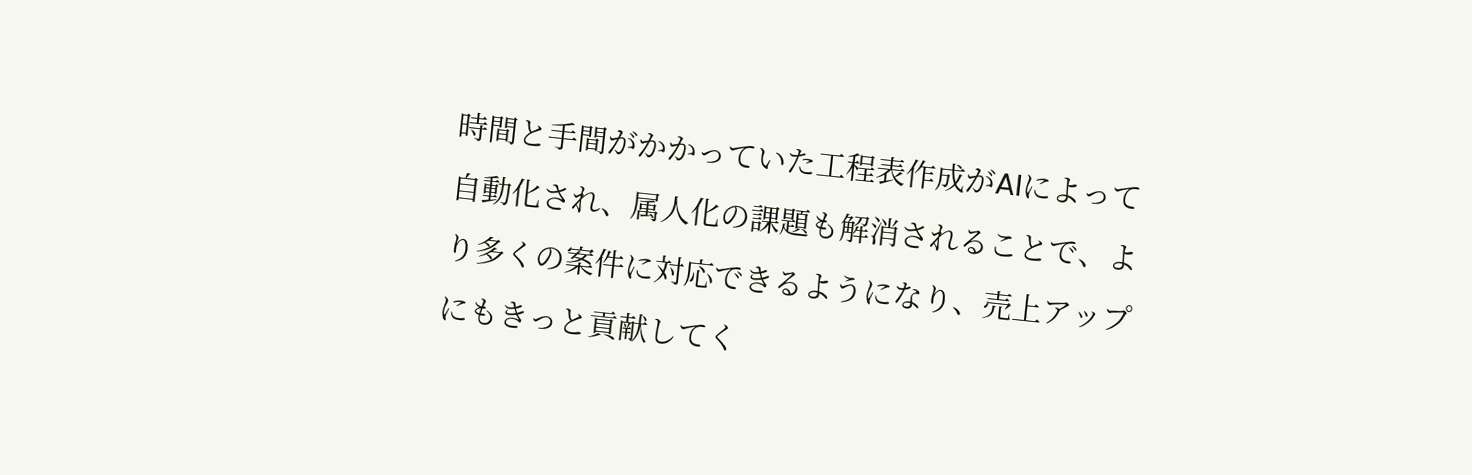時間と手間がかかっていた工程表作成がAIによって自動化され、属人化の課題も解消されることで、より多くの案件に対応できるようになり、売上アップにもきっと貢献してく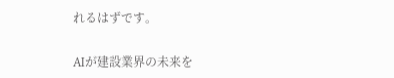れるはずです。

AIが建設業界の未来を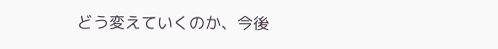どう変えていくのか、今後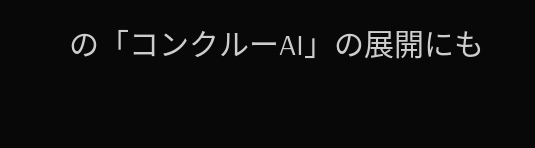の「コンクルーAI」の展開にも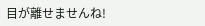目が離せませんね!